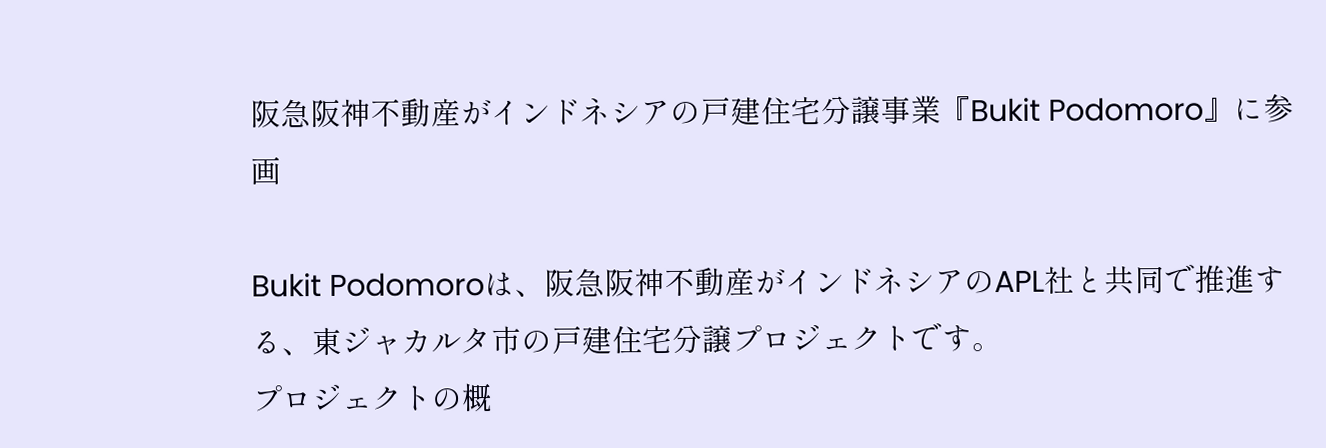阪急阪神不動産がインドネシアの戸建住宅分譲事業『Bukit Podomoro』に参画

Bukit Podomoroは、阪急阪神不動産がインドネシアのAPL社と共同で推進する、東ジャカルタ市の戸建住宅分譲プロジェクトです。
プロジェクトの概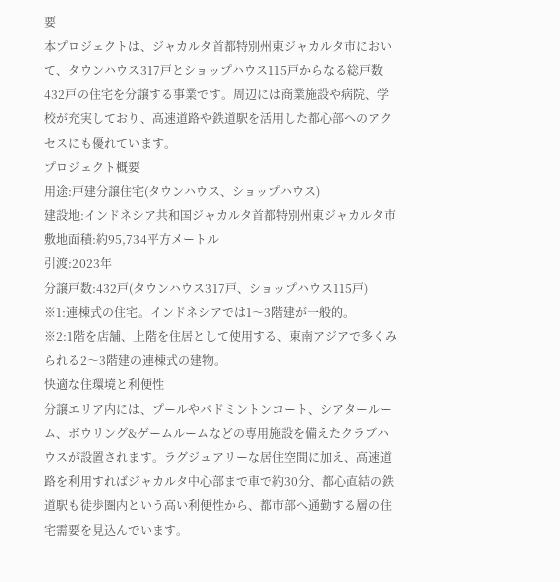要
本プロジェクトは、ジャカルタ首都特別州東ジャカルタ市において、タウンハウス317戸とショップハウス115戸からなる総戸数432戸の住宅を分譲する事業です。周辺には商業施設や病院、学校が充実しており、高速道路や鉄道駅を活用した都心部へのアクセスにも優れています。
プロジェクト概要
用途:戸建分譲住宅(タウンハウス、ショップハウス)
建設地:インドネシア共和国ジャカルタ首都特別州東ジャカルタ市
敷地面積:約95,734平方メートル
引渡:2023年
分譲戸数:432戸(タウンハウス317戸、ショップハウス115戸)
※1:連棟式の住宅。インドネシアでは1〜3階建が一般的。
※2:1階を店舗、上階を住居として使用する、東南アジアで多くみられる2〜3階建の連棟式の建物。
快適な住環境と利便性
分譲エリア内には、プールやバドミントンコート、シアタールーム、ボウリング&ゲームルームなどの専用施設を備えたクラブハウスが設置されます。ラグジュアリーな居住空間に加え、高速道路を利用すればジャカルタ中心部まで車で約30分、都心直結の鉄道駅も徒歩圏内という高い利便性から、都市部へ通勤する層の住宅需要を見込んでいます。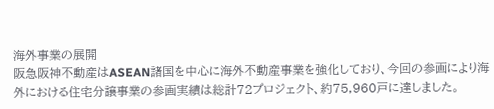海外事業の展開
阪急阪神不動産はASEAN諸国を中心に海外不動産事業を強化しており、今回の参画により海外における住宅分譲事業の参画実績は総計72プロジェクト、約75,960戸に達しました。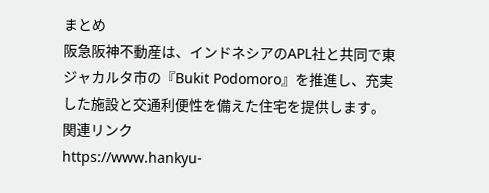まとめ
阪急阪神不動産は、インドネシアのAPL社と共同で東ジャカルタ市の『Bukit Podomoro』を推進し、充実した施設と交通利便性を備えた住宅を提供します。
関連リンク
https://www.hankyu-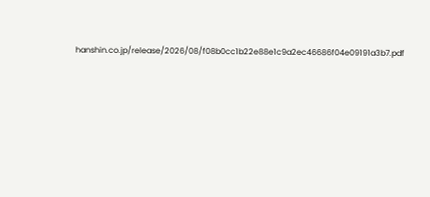hanshin.co.jp/release/2026/08/f08b0cc1b22e88e1c9a2ec46686f04e09191a3b7.pdf